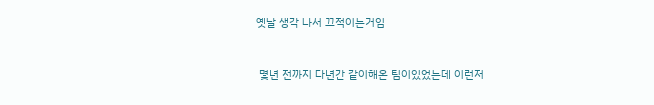옛날 생각 나서 끄적이는거임


 몇년 전까지 다년간 같이해온 팀이있었는데 이런저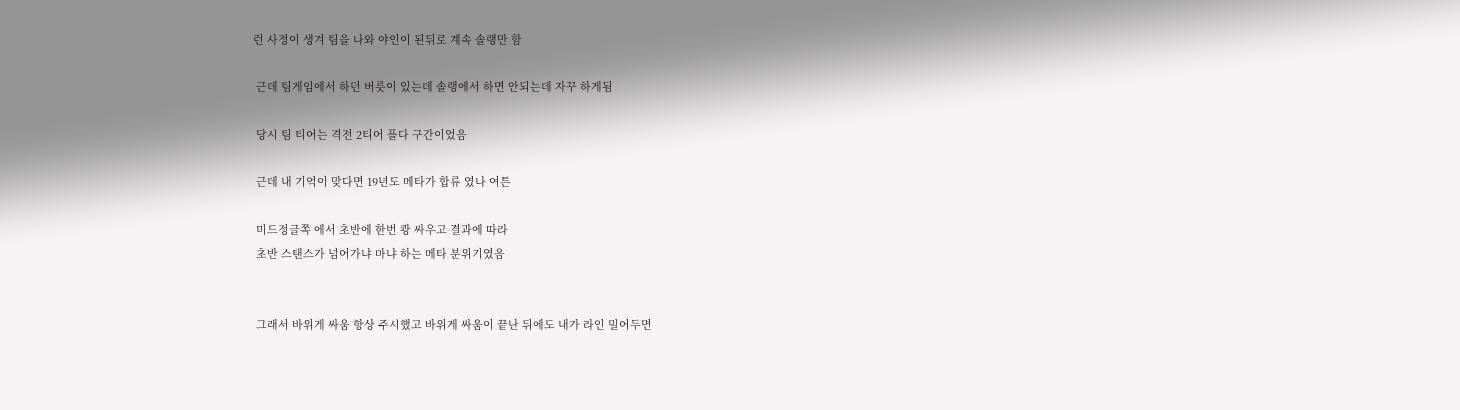런 사정이 생겨 팀을 나와 야인이 된뒤로 계속 솔랭만 함

 근데 팀게임에서 하던 버릇이 있는데 솔랭에서 하면 안되는데 자꾸 하게됨

 당시 팀 티어는 격전 2티어 플다 구간이었음

 근데 내 기억이 맞다면 19년도 메타가 합류 였나 여튼

 미드정글쪽 에서 초반에 한번 쾅 싸우고 결과에 따라
 초반 스탠스가 넘어가냐 마냐 하는 메타 분위기였음


 그래서 바위게 싸움 항상 주시했고 바위게 싸움이 끝난 뒤에도 내가 라인 밀어두면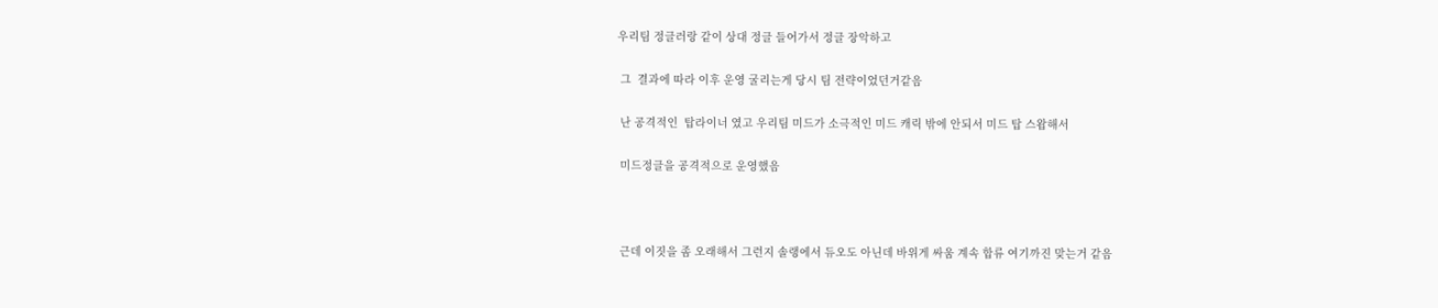우리팀 정글러랑 같이 상대 정글 들어가서 정글 장악하고

 그  결과에 따라 이후 운영 굴리는게 당시 팀 전략이었던거같음

 난 공격적인  탑라이너 였고 우리팀 미드가 소극적인 미드 캐릭 밖에 안되서 미드 탑 스왑해서

 미드정글을 공격적으로 운영했음



 근데 이짓을 좀 오래해서 그런지 솔랭에서 듀오도 아닌데 바위게 싸움 계속 합류 여기까진 맞는거 같음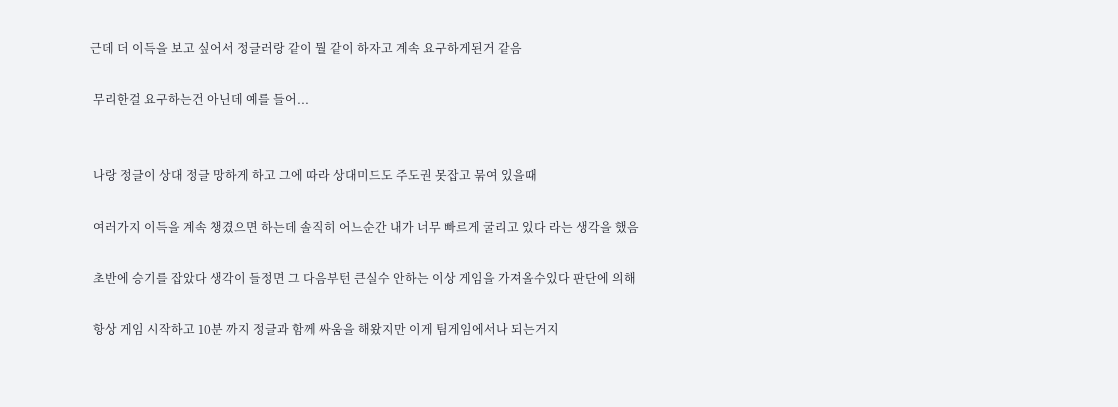근데 더 이득을 보고 싶어서 정글러랑 같이 뭘 같이 하자고 계속 요구하게된거 같음

 무리한걸 요구하는건 아닌데 예를 들어...


 나랑 정글이 상대 정글 망하게 하고 그에 따라 상대미드도 주도권 못잡고 묶여 있을때

 여러가지 이득을 계속 챙겼으면 하는데 솔직히 어느순간 내가 너무 빠르게 굴리고 있다 라는 생각을 했음

 초반에 승기를 잡았다 생각이 들정면 그 다음부턴 큰실수 안하는 이상 게임을 가져올수있다 판단에 의해

 항상 게임 시작하고 10분 까지 정글과 함께 싸움을 해왔지만 이게 팀게임에서나 되는거지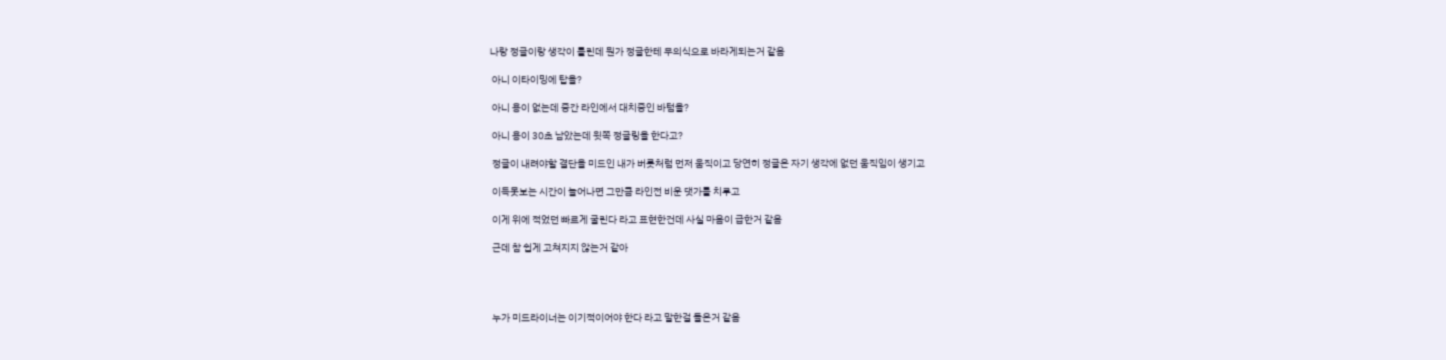나랑 정글이랑 생각이 틀린데 뭔가 정글한테 무의식으로 바라게되는거 같음

 아니 이타이밍에 탑을?

 아니 용이 없는데 중간 라인에서 대치중인 바텀을?

 아니 용이 30초 남았는데 윗쪽 정글링을 한다고?

 정글이 내려야할 결단을 미드인 내가 버릇처럼 먼저 움직이고 당연히 정글은 자기 생각에 없던 움직임이 생기고

 이득못보는 시간이 늘어나면 그만큼 라인전 비운 댓가를 치루고

 이게 위에 적었던 빠르게 굴린다 라고 표현한건데 사실 마음이 급한거 같음

 근데 참 쉽게 고쳐지지 않는거 같아




 누가 미드라이너는 이기적이어야 한다 라고 말한걸 들은거 같음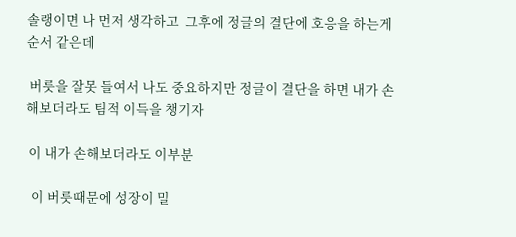솔랭이면 나 먼저 생각하고  그후에 정글의 결단에 호응을 하는게 순서 같은데

 버릇을 잘못 들여서 나도 중요하지만 정글이 결단을 하면 내가 손해보더라도 팀적 이득을 챙기자

 이 내가 손해보더라도 이부분

  이 버릇때문에 성장이 밀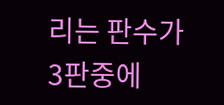리는 판수가 3판중에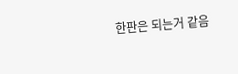한판은 되는거 같음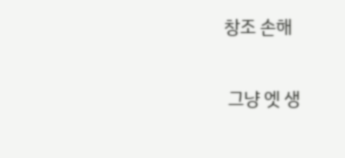창조 손해

 그냥 엣 생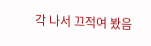각 나서 끄적여 봤음